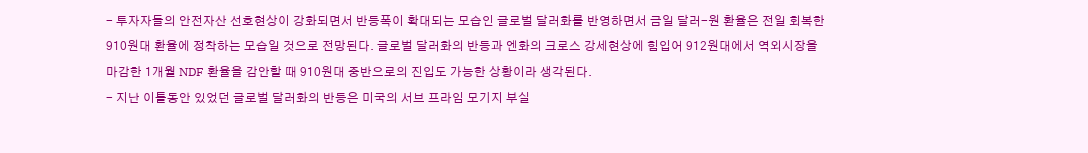- 투자자들의 안전자산 선호현상이 강화되면서 반등폭이 확대되는 모습인 글로벌 달러화를 반영하면서 금일 달러-원 환율은 전일 회복한 910원대 환율에 정착하는 모습일 것으로 전망된다. 글로벌 달러화의 반등과 엔화의 크로스 강세현상에 힘입어 912원대에서 역외시장을 마감한 1개월 NDF 환율을 감안할 때 910원대 중반으로의 진입도 가능한 상황이라 생각된다.
- 지난 이틀동안 있었던 글로벌 달러화의 반등은 미국의 서브 프라임 모기지 부실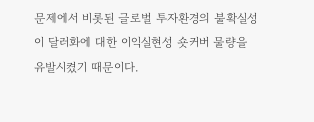문제에서 비롯된 글로벌 투자환경의 불확실성이 달러화에 대한 이익실현성 숏커버 물량을 유발시켰기 때문이다.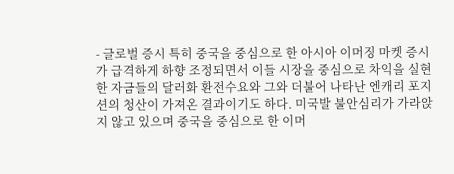- 글로벌 증시 특히 중국을 중심으로 한 아시아 이머징 마켓 증시가 급격하게 하향 조정되면서 이들 시장을 중심으로 차익을 실현한 자금들의 달러화 환전수요와 그와 더불어 나타난 엔캐리 포지션의 청산이 가져온 결과이기도 하다. 미국발 불안심리가 가라앉지 않고 있으며 중국을 중심으로 한 이머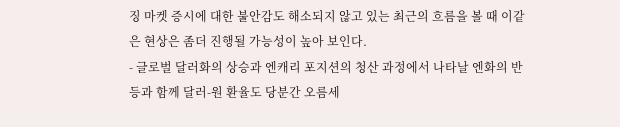징 마켓 증시에 대한 불안감도 해소되지 않고 있는 최근의 흐름을 볼 때 이같은 현상은 좀더 진행될 가능성이 높아 보인다.
- 글로벌 달러화의 상승과 엔캐리 포지션의 청산 과정에서 나타날 엔화의 반등과 함께 달러-원 환율도 당분간 오름세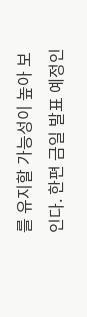를 유지할 가능성이 높아 보인다. 한편 금일 발표 예정인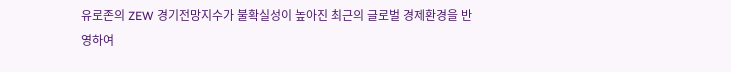유로존의 ZEW 경기전망지수가 불확실성이 높아진 최근의 글로벌 경제환경을 반영하여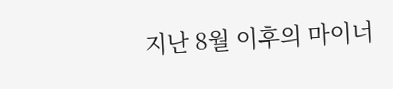지난 8월 이후의 마이너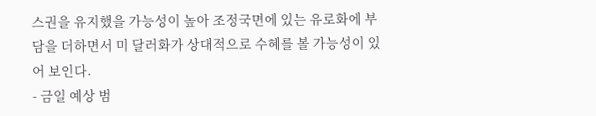스권을 유지했을 가능성이 높아 조정국면에 있는 유로화에 부담을 더하면서 미 달러화가 상대적으로 수혜를 볼 가능성이 있어 보인다.
- 금일 예상 범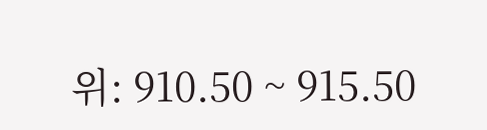위: 910.50 ~ 915.50